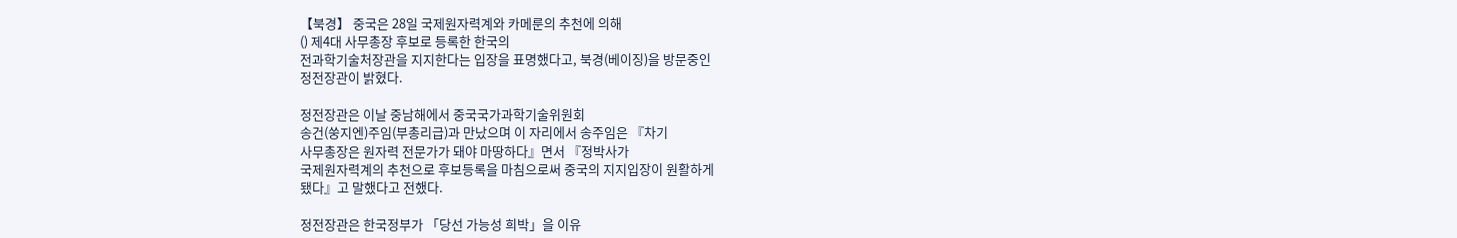【북경】 중국은 28일 국제원자력계와 카메룬의 추천에 의해
() 제4대 사무총장 후보로 등록한 한국의
전과학기술처장관을 지지한다는 입장을 표명했다고, 북경(베이징)을 방문중인
정전장관이 밝혔다.

정전장관은 이날 중남해에서 중국국가과학기술위원회
송건(쑹지엔)주임(부총리급)과 만났으며 이 자리에서 송주임은 『차기
사무총장은 원자력 전문가가 돼야 마땅하다』면서 『정박사가
국제원자력계의 추천으로 후보등록을 마침으로써 중국의 지지입장이 원활하게
됐다』고 말했다고 전했다.

정전장관은 한국정부가 「당선 가능성 희박」을 이유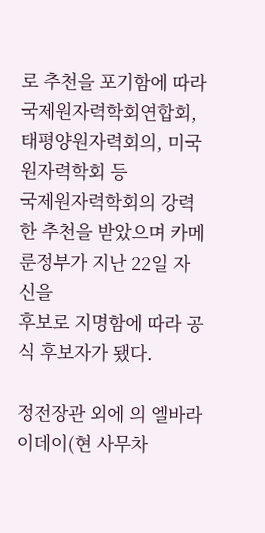로 추천을 포기함에 따라
국제원자력학회연합회, 태평양원자력회의, 미국원자력학회 등
국제원자력학회의 강력한 추천을 받았으며 카메룬정부가 지난 22일 자신을
후보로 지명함에 따라 공식 후보자가 됐다.

정전장관 외에 의 엘바라이데이(현 사무차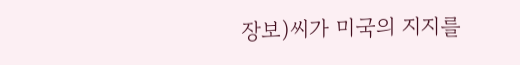장보)씨가 미국의 지지를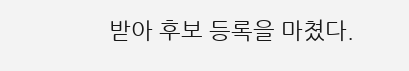받아 후보 등록을 마쳤다.